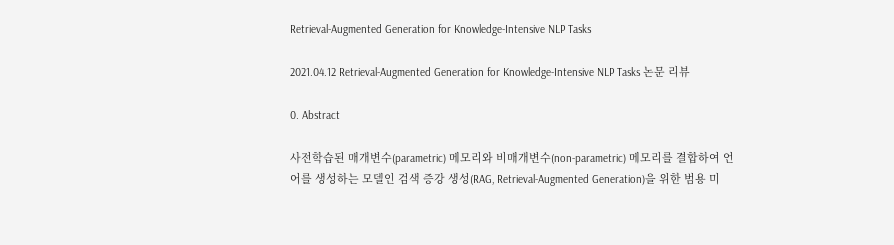Retrieval-Augmented Generation for Knowledge-Intensive NLP Tasks

2021.04.12 Retrieval-Augmented Generation for Knowledge-Intensive NLP Tasks 논문 리뷰

0. Abstract

사전학습된 매개변수(parametric) 메모리와 비매개변수(non-parametric) 메모리를 결합하여 언어를 생성하는 모델인 검색 증강 생성(RAG, Retrieval-Augmented Generation)을 위한 범용 미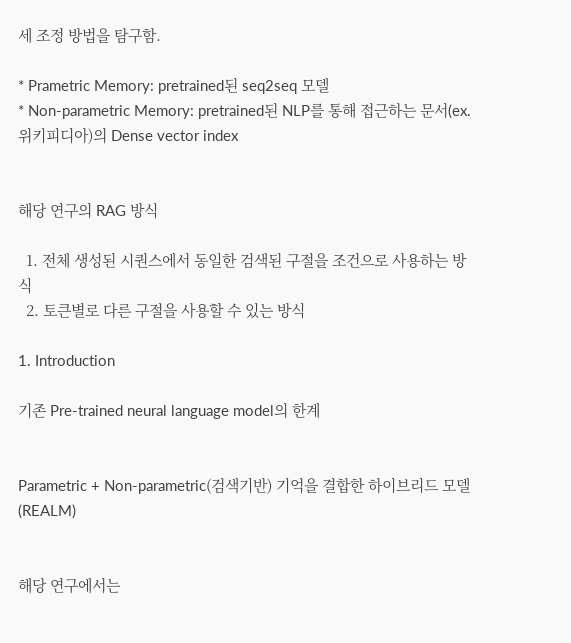세 조정 방법을 탐구함.

* Prametric Memory: pretrained된 seq2seq 모델
* Non-parametric Memory: pretrained된 NLP를 통해 접근하는 문서(ex. 위키피디아)의 Dense vector index


해당 연구의 RAG 방식

  1. 전체 생성된 시퀀스에서 동일한 검색된 구절을 조건으로 사용하는 방식
  2. 토큰별로 다른 구절을 사용할 수 있는 방식

1. Introduction

기존 Pre-trained neural language model의 한계


Parametric + Non-parametric(검색기반) 기억을 결합한 하이브리드 모델(REALM)


해당 연구에서는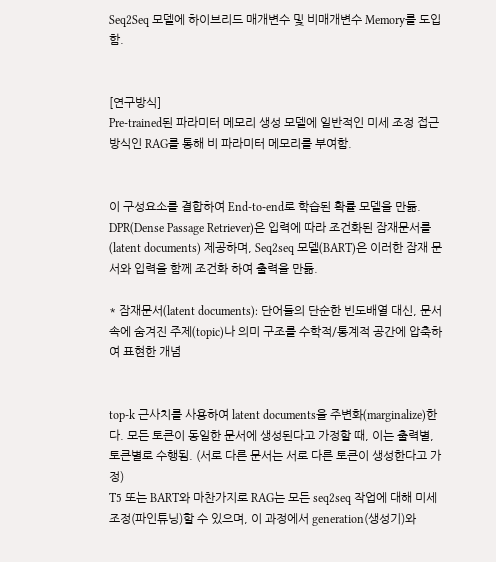Seq2Seq 모델에 하이브리드 매개변수 및 비매개변수 Memory를 도입함.


[연구방식]
Pre-trained된 파라미터 메모리 생성 모델에 일반적인 미세 조정 접근 방식인 RAG를 통해 비 파라미터 메모리를 부여함.


이 구성요소를 결합하여 End-to-end로 학습된 확률 모델을 만듦.
DPR(Dense Passage Retriever)은 입력에 따라 조건화된 잠재문서를(latent documents) 제공하며, Seq2seq 모델(BART)은 이러한 잠재 문서와 입력을 함께 조건화 하여 출력을 만듦.

* 잠재문서(latent documents): 단어들의 단순한 빈도배열 대신, 문서 속에 숨겨진 주제(topic)나 의미 구조를 수학적/통계적 공간에 압축하여 표현한 개념


top-k 근사치를 사용하여 latent documents을 주변화(marginalize)한다. 모든 토큰이 동일한 문서에 생성된다고 가정할 때, 이는 출력별, 토큰별로 수행됨. (서로 다른 문서는 서로 다른 토큰이 생성한다고 가정)
T5 또는 BART와 마찬가지로 RAG는 모든 seq2seq 작업에 대해 미세조정(파인튜닝)할 수 있으며, 이 과정에서 generation(생성기)와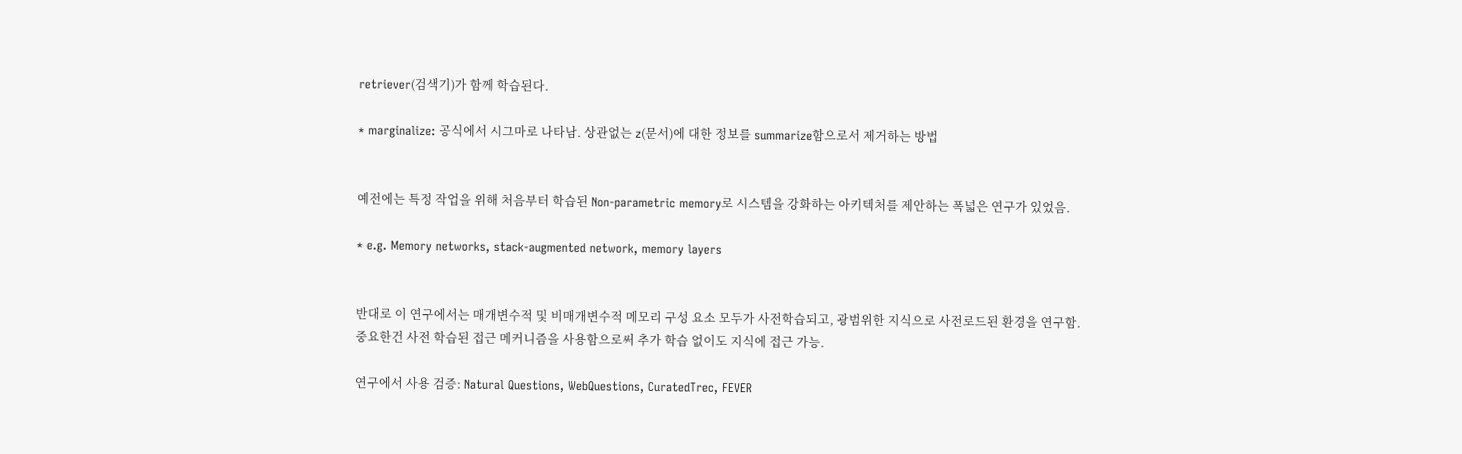retriever(검색기)가 함께 학습된다.

* marginalize: 공식에서 시그마로 나타남. 상관없는 z(문서)에 대한 정보를 summarize함으로서 제거하는 방법


예전에는 특정 작업을 위해 처음부터 학습된 Non-parametric memory로 시스템을 강화하는 아키텍처를 제안하는 폭넓은 연구가 있었음.

* e.g. Memory networks, stack-augmented network, memory layers


반대로 이 연구에서는 매개변수적 및 비매개변수적 메모리 구성 요소 모두가 사전학습되고, 광범위한 지식으로 사전로드된 환경을 연구함.
중요한건 사전 학습된 접근 메커니즘을 사용함으로써 추가 학습 없이도 지식에 접근 가능.

연구에서 사용 검증: Natural Questions, WebQuestions, CuratedTrec, FEVER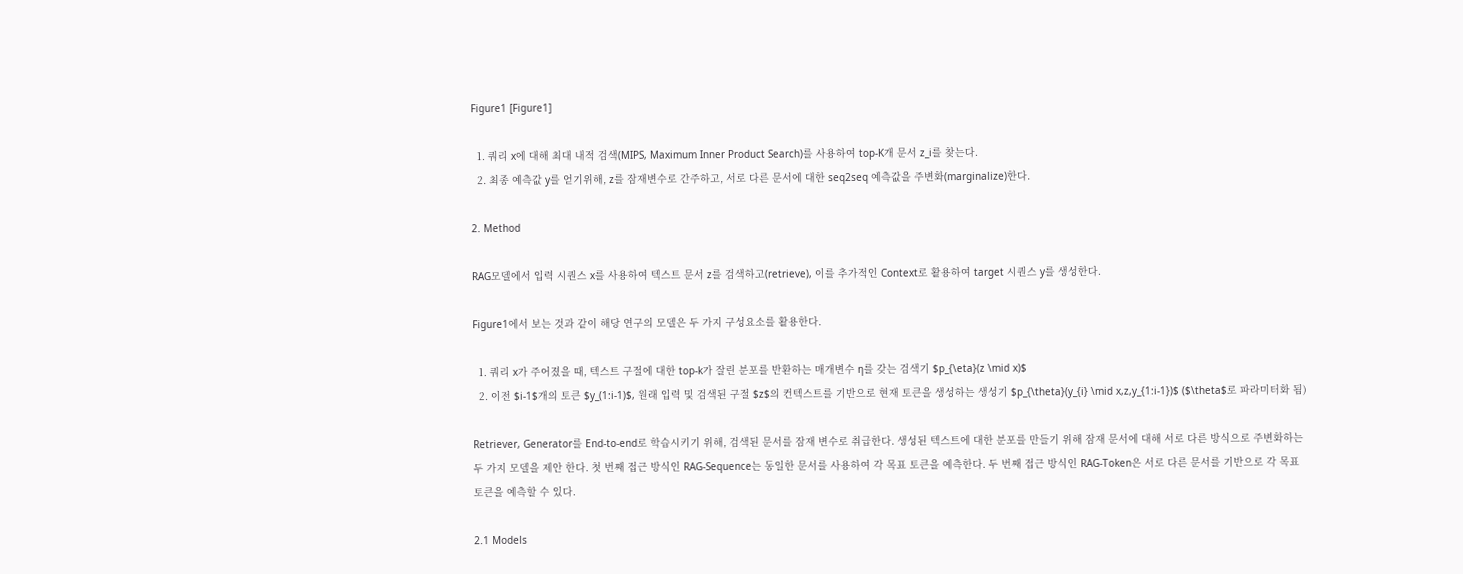Figure1 [Figure1]

  1. 쿼리 x에 대해 최대 내적 검색(MIPS, Maximum Inner Product Search)를 사용하여 top-K개 문서 z_i를 찾는다.
  2. 최종 예측값 y를 얻기위해, z를 잠재변수로 간주하고, 서로 다른 문서에 대한 seq2seq 예측값을 주변화(marginalize)한다.

2. Method

RAG모델에서 입력 시퀀스 x를 사용하여 텍스트 문서 z를 검색하고(retrieve), 이를 추가적인 Context로 활용하여 target 시퀀스 y를 생성한다.

Figure1에서 보는 것과 같이 해당 연구의 모델은 두 가지 구성요소를 활용한다.

  1. 쿼리 x가 주어졌을 때, 텍스트 구절에 대한 top-k가 잘린 분포를 반환하는 매개변수 η를 갖는 검색기 $p_{\eta}(z \mid x)$
  2. 이전 $i-1$개의 토큰 $y_(1:i-1)$, 원래 입력 및 검색된 구절 $z$의 컨텍스트를 기반으로 현재 토큰을 생성하는 생성기 $p_{\theta}(y_{i} \mid x,z,y_{1:i-1})$ ($\theta$로 파라미터화 됨)

Retriever, Generator를 End-to-end로 학습시키기 위해, 검색된 문서를 잠재 변수로 취급한다. 생성된 텍스트에 대한 분포를 만들기 위해 잠재 문서에 대해 서로 다른 방식으로 주변화하는 두 가지 모델을 제안 한다. 첫 번째 접근 방식인 RAG-Sequence는 동일한 문서를 사용하여 각 목표 토큰을 예측한다. 두 번째 접근 방식인 RAG-Token은 서로 다른 문서를 기반으로 각 목표 토큰을 예측할 수 있다.

2.1 Models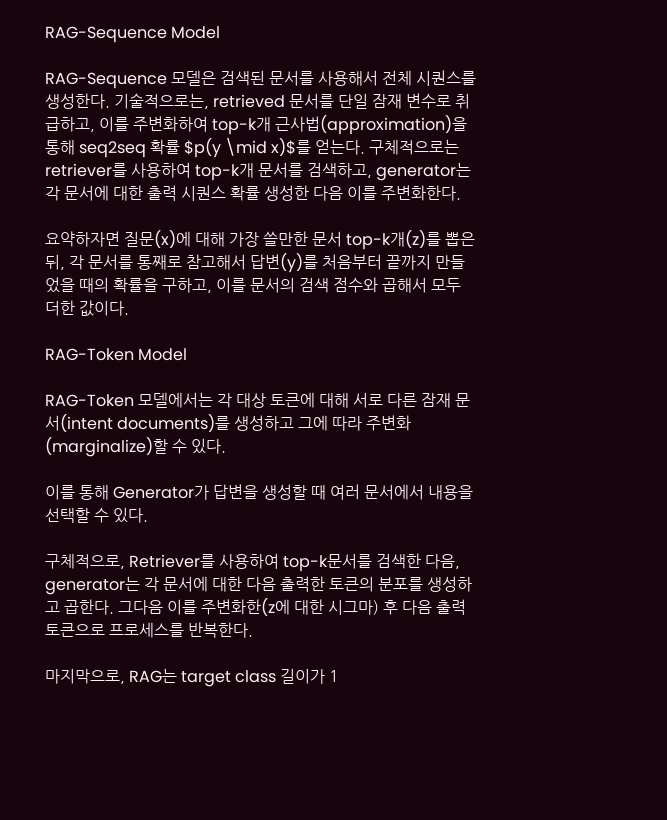RAG-Sequence Model

RAG-Sequence 모델은 검색된 문서를 사용해서 전체 시퀀스를 생성한다. 기술적으로는, retrieved 문서를 단일 잠재 변수로 취급하고, 이를 주변화하여 top-k개 근사법(approximation)을 통해 seq2seq 확률 $p(y \mid x)$를 얻는다. 구체적으로는 retriever를 사용하여 top-k개 문서를 검색하고, generator는 각 문서에 대한 출력 시퀀스 확률 생성한 다음 이를 주변화한다.

요약하자면 질문(x)에 대해 가장 쓸만한 문서 top-k개(z)를 뽑은 뒤, 각 문서를 통째로 참고해서 답변(y)를 처음부터 끝까지 만들었을 때의 확률을 구하고, 이를 문서의 검색 점수와 곱해서 모두 더한 값이다.

RAG-Token Model

RAG-Token 모델에서는 각 대상 토큰에 대해 서로 다른 잠재 문서(intent documents)를 생성하고 그에 따라 주변화(marginalize)할 수 있다.

이를 통해 Generator가 답변을 생성할 때 여러 문서에서 내용을 선택할 수 있다.

구체적으로, Retriever를 사용하여 top-k문서를 검색한 다음, generator는 각 문서에 대한 다음 출력한 토큰의 분포를 생성하고 곱한다. 그다음 이를 주변화한(z에 대한 시그마) 후 다음 출력 토큰으로 프로세스를 반복한다.

마지막으로, RAG는 target class 길이가 1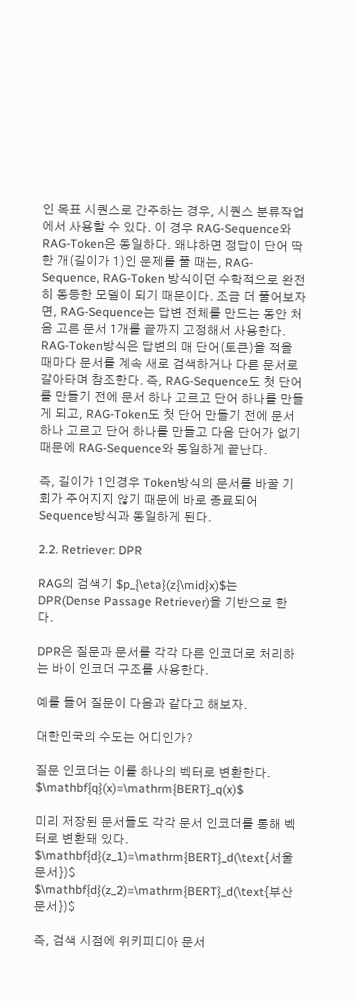인 목표 시퀀스로 간주하는 경우, 시퀀스 분류작업에서 사용할 수 있다. 이 경우 RAG-Sequence와 RAG-Token은 동일하다. 왜냐하면 정답이 단어 딱 한 개(길이가 1)인 문제를 풀 때는, RAG-Sequence, RAG-Token 방식이던 수학적으로 완전히 동등한 모델이 되기 때문이다. 조금 더 풀어보자면, RAG-Sequence는 답변 전체를 만드는 동안 처음 고른 문서 1개를 끝까지 고정해서 사용한다. RAG-Token방식은 답변의 매 단어(토큰)을 적을 때마다 문서를 계속 새로 검색하거나 다른 문서로 갈아타며 참조한다. 즉, RAG-Sequence도 첫 단어를 만들기 전에 문서 하나 고르고 단어 하나를 만들게 되고, RAG-Token도 첫 단어 만들기 전에 문서 하나 고르고 단어 하나를 만들고 다음 단어가 없기 때문에 RAG-Sequence와 동일하게 끝난다.

즉, 길이가 1인경우 Token방식의 문서를 바꿀 기회가 주어지지 않기 때문에 바로 종료되어 Sequence방식과 동일하게 된다.

2.2. Retriever: DPR

RAG의 검색기 $p_{\eta}(z{\mid}x)$는 DPR(Dense Passage Retriever)을 기반으로 한다.

DPR은 질문과 문서를 각각 다른 인코더로 처리하는 바이 인코더 구조를 사용한다.

예를 들어 질문이 다음과 같다고 해보자.

대한민국의 수도는 어디인가?

질문 인코더는 이를 하나의 벡터로 변환한다.
$\mathbf{q}(x)=\mathrm{BERT}_q(x)$

미리 저장된 문서들도 각각 문서 인코더를 통해 벡터로 변환돼 있다.
$\mathbf{d}(z_1)=\mathrm{BERT}_d(\text{서울 문서})$
$\mathbf{d}(z_2)=\mathrm{BERT}_d(\text{부산 문서})$

즉, 검색 시점에 위키피디아 문서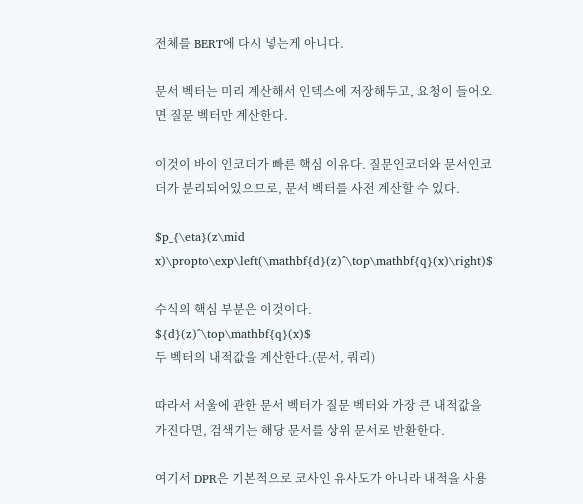전체를 BERT에 다시 넣는게 아니다.

문서 벡터는 미리 계산해서 인덱스에 저장해두고, 요청이 들어오면 질문 벡터만 계산한다.

이것이 바이 인코더가 빠른 핵심 이유다. 질문인코더와 문서인코더가 분리되어있으므로, 문서 벡터를 사전 계산할 수 있다.

$p_{\eta}(z\mid x)\propto\exp\left(\mathbf{d}(z)^\top\mathbf{q}(x)\right)$

수식의 핵심 부분은 이것이다.
${d}(z)^\top\mathbf{q}(x)$
두 벡터의 내적값을 계산한다.(문서, 쿼리)

따라서 서울에 관한 문서 벡터가 질문 벡터와 가장 큰 내적값을 가진다면, 검색기는 해당 문서를 상위 문서로 반환한다.

여기서 DPR은 기본적으로 코사인 유사도가 아니라 내적을 사용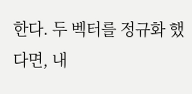한다. 두 벡터를 정규화 했다면, 내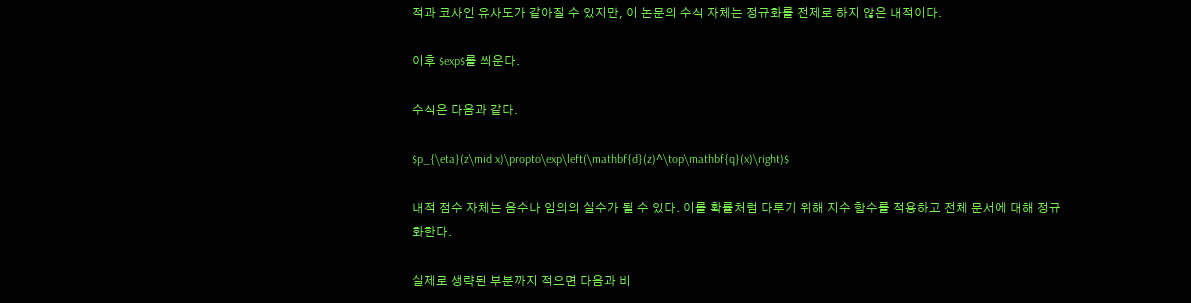적과 코사인 유사도가 같아질 수 있지만, 이 논문의 수식 자체는 정규화를 전제로 하지 않은 내적이다.

이후 $exp$를 씌운다.

수식은 다음과 같다.

$p_{\eta}(z\mid x)\propto\exp\left(\mathbf{d}(z)^\top\mathbf{q}(x)\right)$

내적 점수 자체는 음수나 임의의 실수가 될 수 있다. 이를 확률처럼 다루기 위해 지수 함수를 적용하고 전체 문서에 대해 정규화한다.

실제로 생략된 부분까지 적으면 다음과 비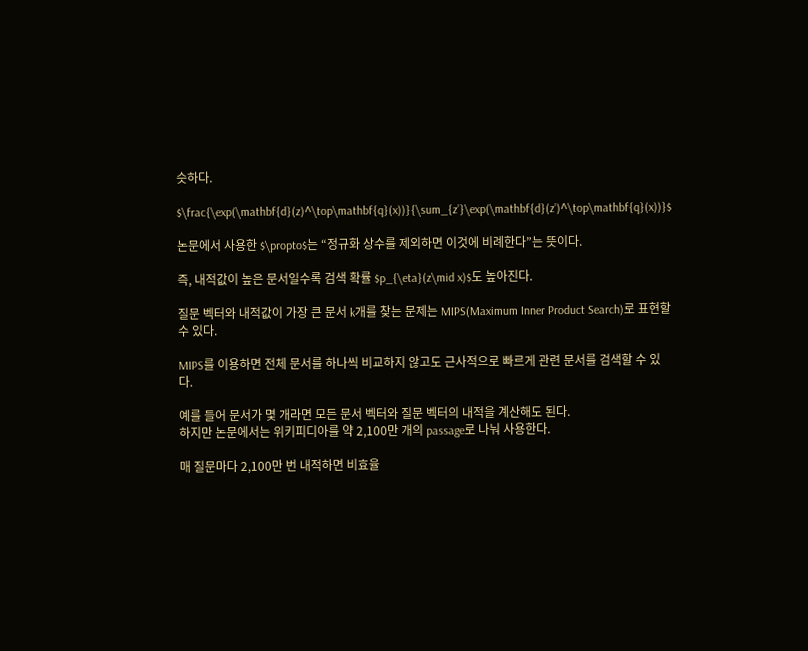슷하다.

$\frac{\exp(\mathbf{d}(z)^\top\mathbf{q}(x))}{\sum_{z’}\exp(\mathbf{d}(z’)^\top\mathbf{q}(x))}$

논문에서 사용한 $\propto$는 “정규화 상수를 제외하면 이것에 비례한다”는 뜻이다.

즉, 내적값이 높은 문서일수록 검색 확률 $p_{\eta}(z\mid x)$도 높아진다.

질문 벡터와 내적값이 가장 큰 문서 k개를 찾는 문제는 MIPS(Maximum Inner Product Search)로 표현할 수 있다.

MIPS를 이용하면 전체 문서를 하나씩 비교하지 않고도 근사적으로 빠르게 관련 문서를 검색할 수 있다.

예를 들어 문서가 몇 개라면 모든 문서 벡터와 질문 벡터의 내적을 계산해도 된다.
하지만 논문에서는 위키피디아를 약 2,100만 개의 passage로 나눠 사용한다.

매 질문마다 2,100만 번 내적하면 비효율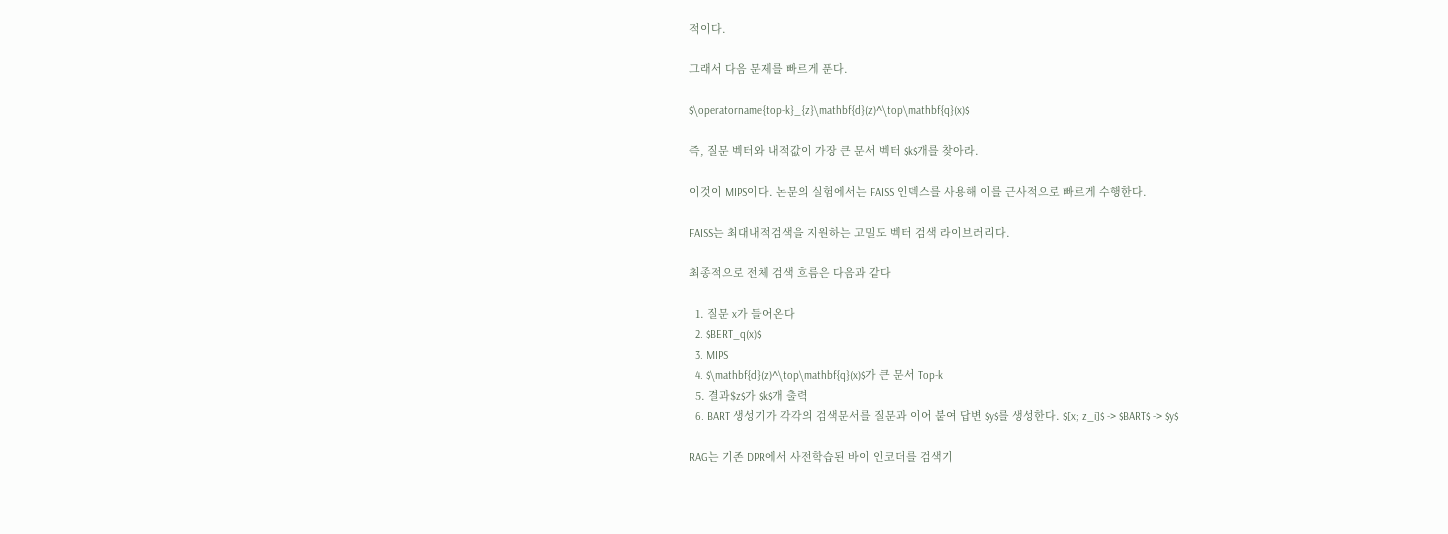적이다.

그래서 다음 문제를 빠르게 푼다.

$\operatorname{top-k}_{z}\mathbf{d}(z)^\top\mathbf{q}(x)$

즉, 질문 벡터와 내적값이 가장 큰 문서 벡터 $k$개를 찾아라.

이것이 MIPS이다. 논문의 실험에서는 FAISS 인덱스를 사용해 이를 근사적으로 빠르게 수행한다.

FAISS는 최대내적검색을 지원하는 고밀도 벡터 검색 라이브러리다.

최종적으로 전체 검색 흐름은 다음과 같다

  1. 질문 x가 들어온다
  2. $BERT_q(x)$
  3. MIPS
  4. $\mathbf{d}(z)^\top\mathbf{q}(x)$가 큰 문서 Top-k
  5. 결과$z$가 $k$개 출력
  6. BART 생성기가 각각의 검색문서를 질문과 이어 붙여 답변 $y$를 생성한다. $[x; z_i]$ -> $BART$ -> $y$

RAG는 기존 DPR에서 사전학습된 바이 인코더를 검색기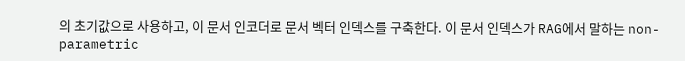의 초기값으로 사용하고, 이 문서 인코더로 문서 벡터 인덱스를 구축한다. 이 문서 인덱스가 RAG에서 말하는 non-parametric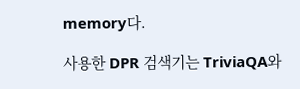memory다.

사용한 DPR 검색기는 TriviaQA와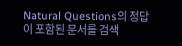Natural Questions의 정답이 포함된 문서를 검색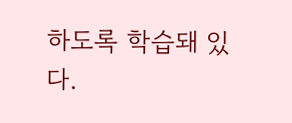하도록 학습돼 있다.